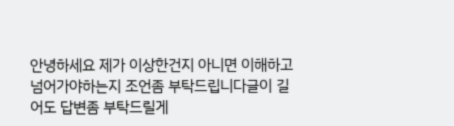안녕하세요 제가 이상한건지 아니면 이해하고 넘어가야하는지 조언좀 부탁드립니다글이 길어도 답변좀 부탁드릴게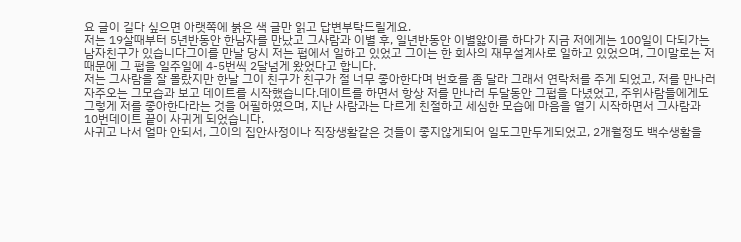요 글이 길다 싶으면 아랫쪽에 붉은 색 글만 읽고 답변부탁드릴게요.
저는 19살때부터 5년반동안 한남자를 만났고 그사람과 이별 후, 일년반동안 이별앓이를 하다가 지금 저에게는 100일이 다되가는 남자친구가 있습니다그이를 만날 당시 저는 펍에서 일하고 있었고 그이는 한 회사의 재무설계사로 일하고 있었으며, 그이말로는 저때문에 그 펍을 일주일에 4-5번씩 2달넘게 왔었다고 합니다.
저는 그사람을 잘 몰랐지만 한날 그이 친구가 친구가 절 너무 좋아한다며 번호를 좀 달라 그래서 연락처를 주게 되었고, 저를 만나러 자주오는 그모습과 보고 데이트를 시작했습니다.데이트를 하면서 항상 저를 만나러 두달동안 그펍을 다녔었고, 주위사람들에게도 그렇게 저를 좋아한다라는 것을 어필하였으며, 지난 사람과는 다르게 친절하고 세심한 모습에 마음을 열기 시작하면서 그사람과 10번데이트 끝이 사귀게 되었습니다.
사귀고 나서 얼마 안되서, 그이의 집안사정이나 직장생활같은 것들이 좋지않게되어 일도그만두게되었고, 2개월정도 백수생활을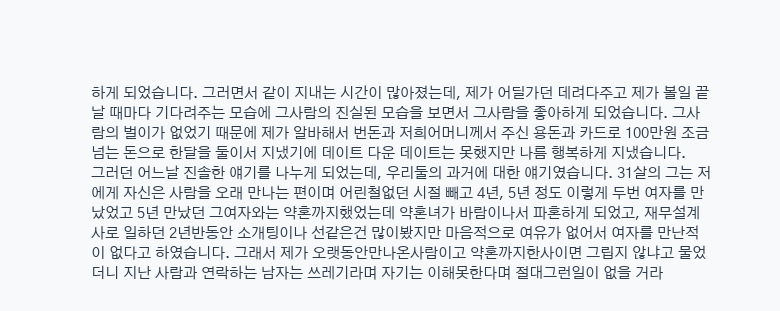하게 되었습니다. 그러면서 같이 지내는 시간이 많아졌는데, 제가 어딜가던 데려다주고 제가 볼일 끝날 때마다 기다려주는 모습에 그사람의 진실된 모습을 보면서 그사람을 좋아하게 되었습니다. 그사람의 벌이가 없었기 때문에 제가 알바해서 번돈과 저희어머니께서 주신 용돈과 카드로 100만원 조금 넘는 돈으로 한달을 둘이서 지냈기에 데이트 다운 데이트는 못했지만 나름 행복하게 지냈습니다.
그러던 어느날 진솔한 얘기를 나누게 되었는데, 우리둘의 과거에 대한 얘기였습니다. 31살의 그는 저에게 자신은 사람을 오래 만나는 편이며 어린철없던 시절 빼고 4년, 5년 정도 이렇게 두번 여자를 만났었고 5년 만났던 그여자와는 약혼까지했었는데 약혼녀가 바람이나서 파혼하게 되었고, 재무설계사로 일하던 2년반동안 소개팅이나 선같은건 많이봤지만 마음적으로 여유가 없어서 여자를 만난적이 없다고 하였습니다. 그래서 제가 오랫동안만나온사람이고 약혼까지한사이면 그립지 않냐고 물었더니 지난 사람과 연락하는 남자는 쓰레기라며 자기는 이해못한다며 절대그런일이 없을 거라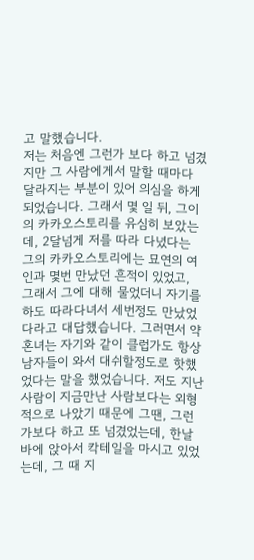고 말했습니다.
저는 처음엔 그런가 보다 하고 넘겼지만 그 사람에게서 말할 때마다 달라지는 부분이 있어 의심을 하게 되었습니다. 그래서 몇 일 뒤, 그이의 카카오스토리를 유심히 보았는데, 2달넘게 저를 따라 다녔다는 그의 카카오스토리에는 묘연의 여인과 몇번 만났던 흔적이 있었고, 그래서 그에 대해 물었더니 자기를 하도 따라다녀서 세번정도 만났었다라고 대답했습니다. 그러면서 약혼녀는 자기와 같이 클럽가도 항상남자들이 와서 대쉬할정도로 핫했었다는 말을 했었습니다. 저도 지난사람이 지금만난 사람보다는 외형적으로 나았기 때문에 그땐, 그런가보다 하고 또 넘겼었는데, 한날 바에 앉아서 칵테일을 마시고 있었는데, 그 때 지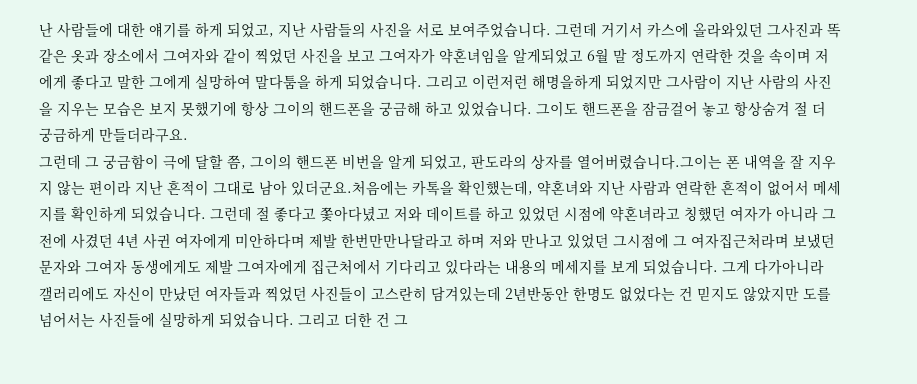난 사람들에 대한 얘기를 하게 되었고, 지난 사람들의 사진을 서로 보여주었습니다. 그런데 거기서 카스에 올라와있던 그사진과 똑같은 옷과 장소에서 그여자와 같이 찍었던 사진을 보고 그여자가 약혼녀임을 알게되었고 6월 말 정도까지 연락한 것을 속이며 저에게 좋다고 말한 그에게 실망하여 말다툼을 하게 되었습니다. 그리고 이런저런 해명을하게 되었지만 그사람이 지난 사람의 사진을 지우는 모습은 보지 못했기에 항상 그이의 핸드폰을 궁금해 하고 있었습니다. 그이도 핸드폰을 잠금걸어 놓고 항상숨겨 절 더 궁금하게 만들더라구요.
그런데 그 궁금함이 극에 달할 쯤, 그이의 핸드폰 비번을 알게 되었고, 판도라의 상자를 열어버렸습니다.그이는 폰 내역을 잘 지우지 않는 편이라 지난 흔적이 그대로 남아 있더군요.처음에는 카톡을 확인했는데, 약혼녀와 지난 사람과 연락한 흔적이 없어서 메세지를 확인하게 되었습니다. 그런데 절 좋다고 쫓아다녔고 저와 데이트를 하고 있었던 시점에 약혼녀라고 칭했던 여자가 아니라 그전에 사겼던 4년 사귄 여자에게 미안하다며 제발 한번만만나달라고 하며 저와 만나고 있었던 그시점에 그 여자집근처라며 보냈던 문자와 그여자 동생에게도 제발 그여자에게 집근처에서 기다리고 있다라는 내용의 메세지를 보게 되었습니다. 그게 다가아니라 갤러리에도 자신이 만났던 여자들과 찍었던 사진들이 고스란히 담겨있는데 2년반동안 한명도 없었다는 건 믿지도 않았지만 도를 넘어서는 사진들에 실망하게 되었습니다. 그리고 더한 건 그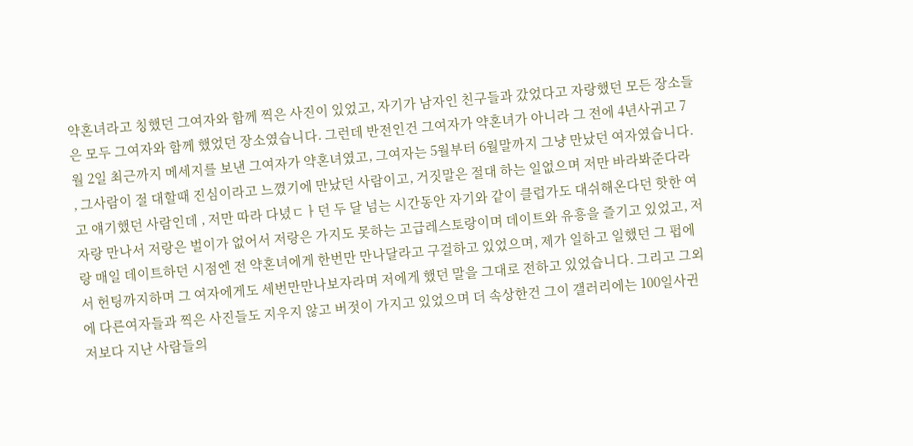약혼녀라고 칭했던 그여자와 함께 찍은 사진이 있었고, 자기가 남자인 친구들과 갔었다고 자랑했던 모든 장소들은 모두 그여자와 함께 했었던 장소였습니다. 그런데 반전인건 그여자가 약혼녀가 아니라 그 전에 4년사귀고 7월 2일 최근까지 메세지를 보낸 그여자가 약혼녀였고, 그여자는 5월부터 6월말까지 그냥 만났던 여자였습니다.
, 그사람이 절 대할때 진심이라고 느꼈기에 만났던 사람이고, 거짓말은 절대 하는 일없으며 저만 바라봐준다라고 얘기했던 사람인데 , 저만 따라 다녔ㄷㅏ던 두 달 넘는 시간동안 자기와 같이 클럽가도 대쉬해온다던 핫한 여자랑 만나서 저랑은 벌이가 없어서 저랑은 가지도 못하는 고급레스토랑이며 데이트와 유흥을 즐기고 있었고, 저랑 매일 데이트하던 시점엔 전 약혼녀에게 한번만 만나달라고 구걸하고 있었으며, 제가 일하고 일했던 그 펍에서 헌팅까지하며 그 여자에게도 세번만만나보자라며 저에게 했던 말을 그대로 전하고 있었습니다. 그리고 그외에 다른여자들과 찍은 사진들도 지우지 않고 버젓이 가지고 있었으며 더 속상한건 그이 갤러리에는 100일사귄 저보다 지난 사람들의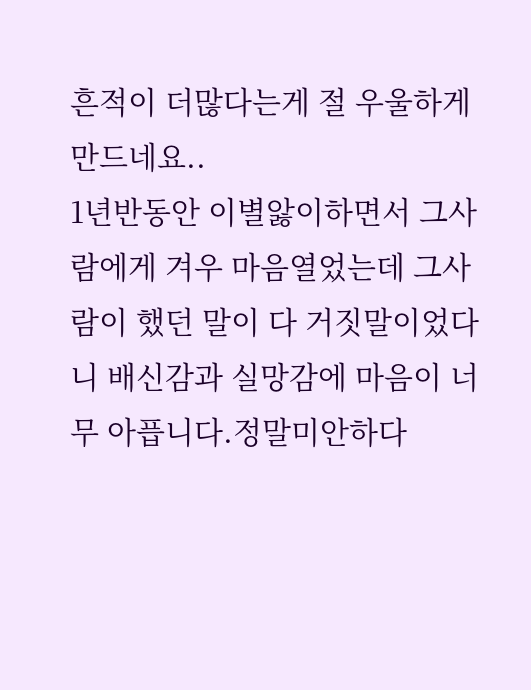흔적이 더많다는게 절 우울하게 만드네요..
1년반동안 이별앓이하면서 그사람에게 겨우 마음열었는데 그사람이 했던 말이 다 거짓말이었다니 배신감과 실망감에 마음이 너무 아픕니다.정말미안하다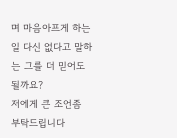며 마음아프게 하는일 다신 없다고 말하는 그를 더 믿어도 될까요?
저에게 큰 조언좀 부탁드립니다